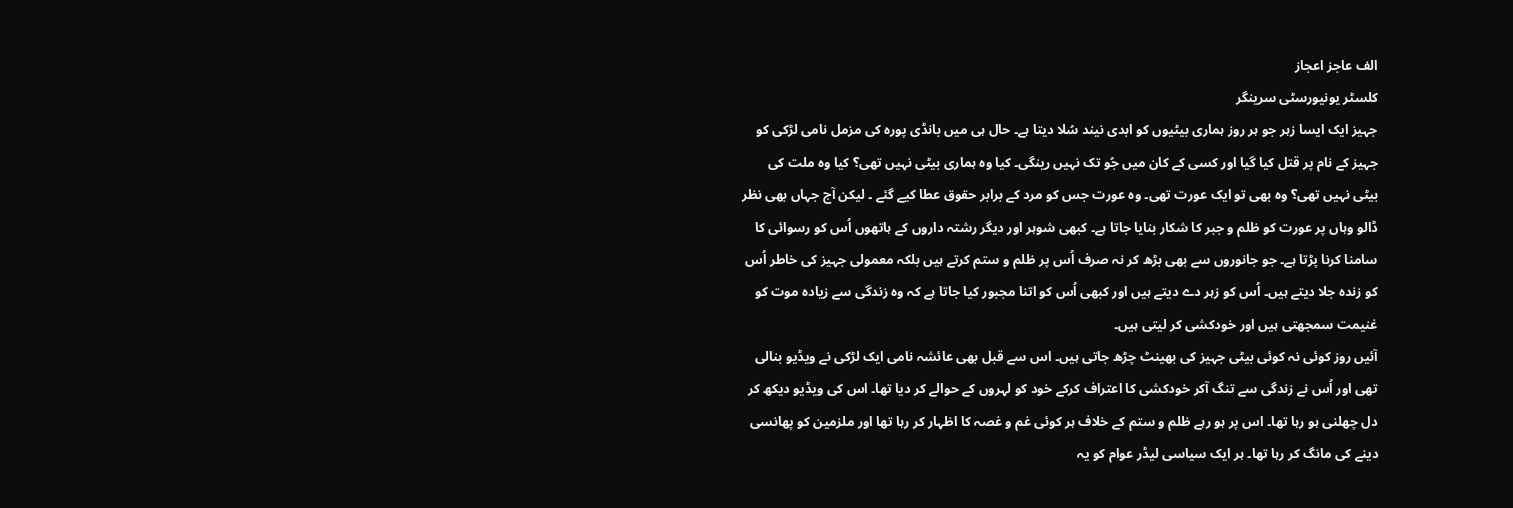الف عاجز اعجاز
کلسٹر یونیورسٹی سرینگر
جہیز ایک ایسا زہر جو ہر روز ہماری بیٹیوں کو ابدی نیند سُلا دیتا ہے۔ حال ہی میں بانڈی پورہ کی مزمل نامی لڑکی کو جہیز کے نام پر قتل کیا گیا اور کسی کے کان میں جُو تک نہیں رینگی۔ کیا وہ ہماری بیٹی نہیں تھی؟ کیا وہ ملت کی بیٹی نہیں تھی؟ وہ بھی تو ایک عورت تھی۔ وہ عورت جس کو مرد کے برابر حقوق عطا کیے گئے ۔ لیکن آج جہاں بھی نظر ڈالو وہاں پر عورت کو ظلم و جبر کا شکار بنایا جاتا ہے۔ کبھی شوہر اور دیگر رشتہ داروں کے ہاتھوں اُس کو رسوائی کا سامنا کرنا پڑتا ہے۔ جو جانوروں سے بھی بڑھ کر نہ صرف اُس پر ظلم و ستم کرتے ہیں بلکہ معمولی جہیز کی خاطر اُس کو زندہ جلا دیتے ہیں۔ اُس کو زہر دے دیتے ہیں اور کبھی اُس کو اتنا مجبور کیا جاتا ہے کہ وہ زندگی سے زیادہ موت کو غنیمت سمجھتی ہیں اور خودکشی کر لیتی ہیں۔
آئیں روز کوئی نہ کوئی بیٹی جہیز کی بھینٹ چڑھ جاتی ہیں۔ اس سے قبل بھی عائشہ نامی ایک لڑکی نے ویڈیو بنالی تھی اور اُس نے زندگی سے تنگ آکر خودکشی کا اعتراف کرکے خود کو لہروں کے حوالے کر دیا تھا۔ اس کی ویڈیو دیکھ کر دل چھلنی ہو رہا تھا۔ اس پر ہو رہے ظلم و ستم کے خلاف ہر کوئی غم و غصہ کا اظہار کر رہا تھا اور ملزمین کو پھانسی دینے کی مانگ کر رہا تھا۔ ہر ایک سیاسی لیڈر عوام کو یہ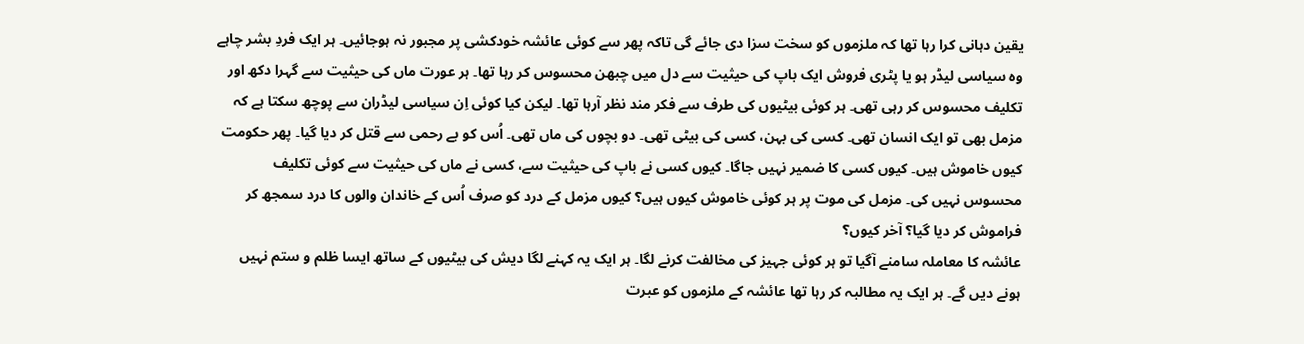یقین دہانی کرا رہا تھا کہ ملزموں کو سخت سزا دی جائے گی تاکہ پھر سے کوئی عائشہ خودکشی پر مجبور نہ ہوجائیں۔ ہر ایک فردِ بشر چاہے وہ سیاسی لیڈر ہو یا پٹری فروش ایک باپ کی حیثیت سے دل میں چبھن محسوس کر رہا تھا۔ ہر عورت ماں کی حیثیت سے گہرا دکھ اور تکلیف محسوس کر رہی تھی۔ ہر کوئی بیٹیوں کی طرف سے فکر مند نظر آرہا تھا۔ لیکن کیا کوئی اِن سیاسی لیڈران سے پوچھ سکتا ہے کہ مزمل بھی تو ایک انسان تھی۔ کسی کی بہن، کسی کی بیٹی تھی۔ دو بچوں کی ماں تھی۔ اُس کو بے رحمی سے قتل کر دیا گیا۔ پھر حکومت کیوں خاموش ہیں۔ کیوں کسی کا ضمیر نہیں جاگا۔ کیوں کسی نے باپ کی حیثیت سے، کسی نے ماں کی حیثیت سے کوئی تکلیف محسوس نہیں کی۔ مزمل کی موت پر ہر کوئی خاموش کیوں ہیں؟ کیوں مزمل کے درد کو صرف اُس کے خاندان والوں کا درد سمجھ کر فراموش کر دیا گیا؟ آخر کیوں؟
عائشہ کا معاملہ سامنے آگیا تو ہر کوئی جہیز کی مخالفت کرنے لگا۔ ہر ایک یہ کہنے لگا دیش کی بیٹیوں کے ساتھ ایسا ظلم و ستم نہیں ہونے دیں گے۔ ہر ایک یہ مطالبہ کر رہا تھا عائشہ کے ملزموں کو عبرت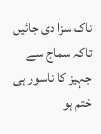ناک سزا دی جائیں تاکہ سماج سے جہیز کا ناسور ہی ختم ہو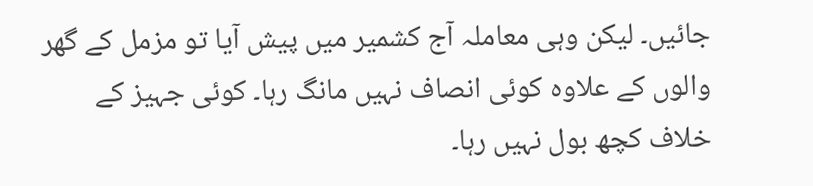جائیں۔ لیکن وہی معاملہ آج کشمیر میں پیش آیا تو مزمل کے گھر والوں کے علاوہ کوئی انصاف نہیں مانگ رہا۔ کوئی جہیز کے خلاف کچھ بول نہیں رہا۔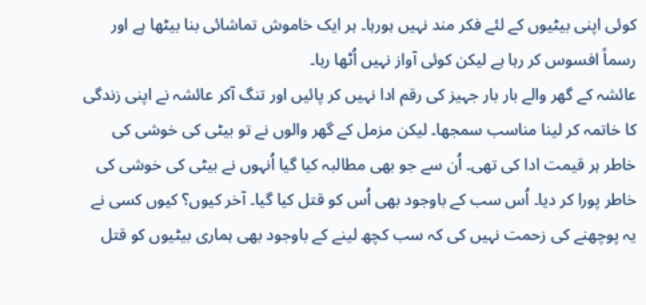کوئی اپنی بیٹیوں کے لئے فکر مند نہیں ہورہا۔ ہر ایک خاموش تماشائی بنا بیٹھا ہے اور رسماً افسوس کر رہا ہے لیکن کوئی آواز نہیں اُٹھا رہا۔
عائشہ کے گھر والے بار بار جہیز کی رقم ادا نہیں کر پائیں اور تنگ آکر عائشہ نے اپنی زندگی کا خاتمہ کر لینا مناسب سمجھا۔ لیکن مزمل کے گھر والوں نے تو بیٹی کی خوشی کی خاطر ہر قیمت ادا کی تھی۔ اُن سے جو بھی مطالبہ کیا گیا اُنہوں نے بیٹی کی خوشی کی خاطر پورا کر دیا۔ اُس سب کے باوجود بھی اُس کو قتل کیا گیا۔ آخر کیوں؟ کیوں کسی نے یہ پوچھنے کی زحمت نہیں کی کہ سب کچھ لینے کے باوجود بھی ہماری بیٹیوں کو قتل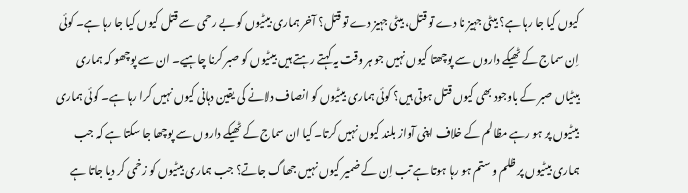کیوں کیا جا رہا ہے؟ بیٹی جہیز نا دے تو قتل، بیٹی جہیز دے تو قتل؟ آخر ہماری بیٹیوں کو بے رحمی سے قتل کیوں کیا جا رہا ہے۔ کوئی اِن سماج کے ٹھیکے داروں سے پوچھتا کیوں نہیں جو ہر وقت یہ کہتے رہتے ہیں بیٹیوں کو صبر کرنا چاہیے۔ ان سے پوچھو کہ ہماری بیٹیاں صبر کے باوجود بھی کیوں قتل ہوتی ہیں؟ کوئی ہماری بیٹیوں کو انصاف دلانے کی یقین دہانی کیوں نہیں کرا رہا ہے۔ کوئی ہماری بیٹیوں پر ہو رہے مظالم کے خلاف اپنی آواز بلند کیوں نہیں کرتا۔ کیا ان سماج کے ٹھیکے داروں سے پوچھا جا سکتا ہے کہ جب ہماری بیٹیوں پر ظلم و ستم ہو رہا ہوتا ہے تب اِن کے ضمیر کیوں نہیں جھاگ جاتے؟ جب ہماری بیٹیوں کو زخمی کر دیا جاتا ہے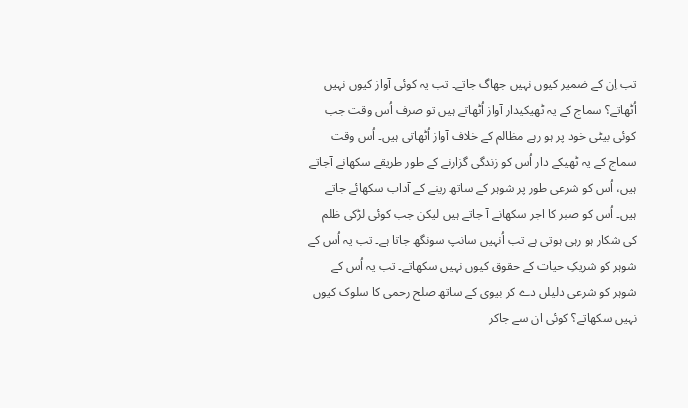تب اِن کے ضمیر کیوں نہیں جھاگ جاتے۔ تب یہ کوئی آواز کیوں نہیں اُٹھاتے؟ سماج کے یہ ٹھیکیدار آواز اُٹھاتے ہیں تو صرف اُس وقت جب کوئی بیٹی خود پر ہو رہے مظالم کے خلاف آواز اُٹھاتی ہیں۔ اُس وقت سماج کے یہ ٹھیکے دار اُس کو زندگی گزارنے کے طور طریقے سکھانے آجاتے ہیں، اُس کو شرعی طور پر شوہر کے ساتھ رینے کے آداب سکھائے جاتے ہیں۔ اُس کو صبر کا اجر سکھانے آ جاتے ہیں لیکن جب کوئی لڑکی ظلم کی شکار ہو رہی ہوتی ہے تب اُنہیں سانپ سونگھ جاتا ہے۔ تب یہ اُس کے شوہر کو شریکِ حیات کے حقوق کیوں نہیں سکھاتے۔ تب یہ اُس کے شوہر کو شرعی دلیلں دے کر بیوی کے ساتھ صلح رحمی کا سلوک کیوں نہیں سکھاتے؟ کوئی ان سے جاکر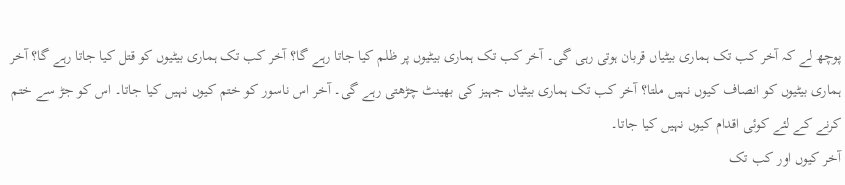پوچھ لے کہ آخر کب تک ہماری بیٹیاں قربان ہوتی رہی گی۔ آخر کب تک ہماری بیٹیوں پر ظلم کیا جاتا رہے گا؟ آخر کب تک ہماری بیٹیوں کو قتل کیا جاتا رہے گا؟ آخر ہماری بیٹیوں کو انصاف کیوں نہیں ملتا؟ آخر کب تک ہماری بیٹیاں جہیز کی بھینٹ چڑھتی رہے گی۔ آخر اس ناسور کو ختم کیوں نہیں کیا جاتا۔ اس کو جڑ سے ختم کرنے کے لئے کوئی اقدام کیوں نہیں کیا جاتا۔
آخر کیوں اور کب تک